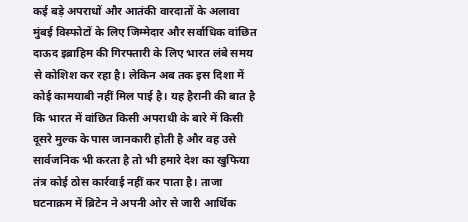कई बड़े अपराधों और आतंकी वारदातों के अलावा मुंबई विस्फोटों के लिए जिम्मेदार और सर्वाधिक वांछित दाऊद इब्राहिम की गिरफ्तारी के लिए भारत लंबे समय से कोशिश कर रहा है। लेकिन अब तक इस दिशा में कोई कामयाबी नहीं मिल पाई है। यह हैरानी की बात है कि भारत में वांछित किसी अपराधी के बारे में किसी दूसरे मुल्क के पास जानकारी होती है और वह उसे सार्वजनिक भी करता है तो भी हमारे देश का खुफिया तंत्र कोई ठोस कार्रवाई नहीं कर पाता है। ताजा घटनाक्रम में ब्रिटेन ने अपनी ओर से जारी आर्थिक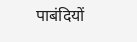पाबंदियों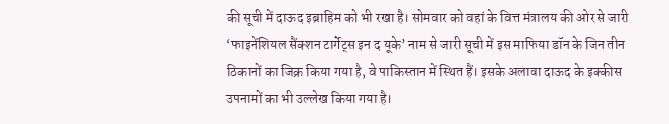की सूची में दाऊद इब्राहिम को भी रखा है। सोमवार को वहां के वित्त मंत्रालय की ओर से जारी ‘फाइनेंशियल सैंक्शन टार्गेट्स इन द यूके’ नाम से जारी सूची में इस माफिया डॉन के जिन तीन ठिकानों का जिक्र किया गया है, वे पाकिस्तान में स्थित हैं। इसके अलावा दाऊद के इक्कीस उपनामों का भी उल्लेख किया गया है।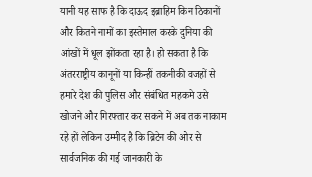यानी यह साफ है कि दाऊद इब्राहिम किन ठिकानों और कितने नामों का इस्तेमाल करके दुनिया की आंखों में धूल झोंकता रहा है। हो सकता है कि अंतरराष्ट्रीय कानूनों या किन्हीं तकनीकी वजहों से हमारे देश की पुलिस और संबंधित महकमे उसे खोजने और गिरफ्तार कर सकने में अब तक नाकाम रहे हों लेकिन उम्मीद है कि ब्रिटेन की ओर से सार्वजनिक की गई जानकारी के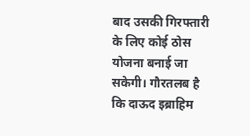बाद उसकी गिरफ्तारी के लिए कोई ठोस योजना बनाई जा सकेगी। गौरतलब है कि दाऊद इब्राहिम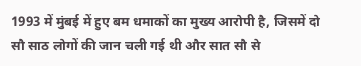1993 में मुंबई में हुए बम धमाकों का मुख्य आरोपी है, जिसमें दो सौ साठ लोगों की जान चली गई थी और सात सौ से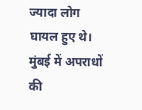ज्यादा लोग घायल हुए थे। मुंबई में अपराधों की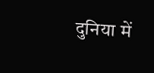दुनिया में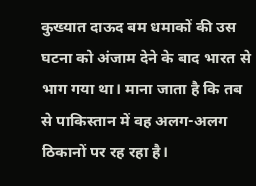कुख्यात दाऊद बम धमाकों की उस घटना को अंजाम देने के बाद भारत से भाग गया था। माना जाता है कि तब से पाकिस्तान में वह अलग-अलग ठिकानों पर रह रहा है।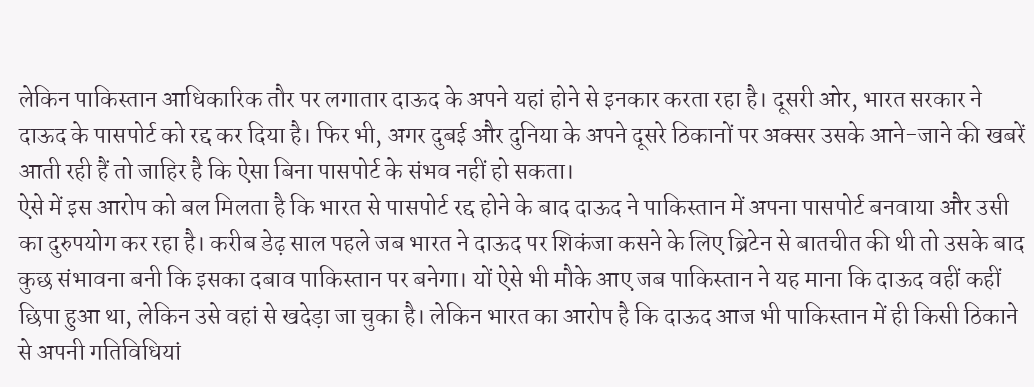लेकिन पाकिस्तान आधिकारिक तौर पर लगातार दाऊद के अपने यहां होने से इनकार करता रहा है। दूसरी ओर, भारत सरकार ने दाऊद के पासपोर्ट को रद्द कर दिया है। फिर भी, अगर दुबई और दुनिया के अपने दूसरे ठिकानों पर अक्सर उसके आने-जाने की खबरें आती रही हैं तो जाहिर है कि ऐसा बिना पासपोर्ट के संभव नहीं हो सकता।
ऐसे में इस आरोप को बल मिलता है कि भारत से पासपोर्ट रद्द होने के बाद दाऊद ने पाकिस्तान में अपना पासपोर्ट बनवाया और उसी का दुरुपयोग कर रहा है। करीब डेढ़ साल पहले जब भारत ने दाऊद पर शिकंजा कसने के लिए ब्रिटेन से बातचीत की थी तो उसके बाद कुछ संभावना बनी कि इसका दबाव पाकिस्तान पर बनेगा। यों ऐसे भी मौके आए जब पाकिस्तान ने यह माना कि दाऊद वहीं कहीं छिपा हुआ था, लेकिन उसे वहां से खदेड़ा जा चुका है। लेकिन भारत का आरोप है कि दाऊद आज भी पाकिस्तान में ही किसी ठिकाने से अपनी गतिविधियां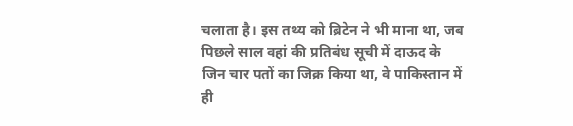चलाता है। इस तथ्य को ब्रिटेन ने भी माना था, जब पिछले साल वहां की प्रतिबंध सूची में दाऊद के जिन चार पतों का जिक्र किया था, वे पाकिस्तान में ही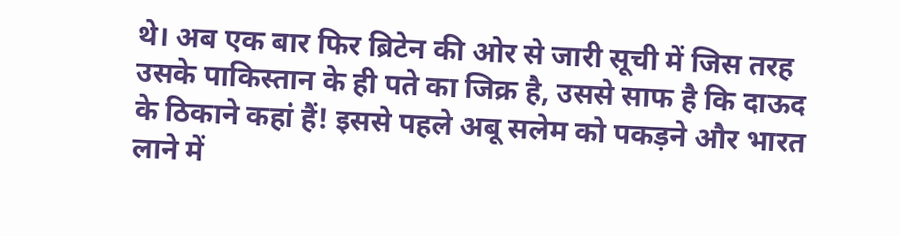थे। अब एक बार फिर ब्रिटेन की ओर से जारी सूची में जिस तरह उसके पाकिस्तान के ही पते का जिक्र है, उससे साफ है कि दाऊद के ठिकाने कहां हैं! इससे पहले अबू सलेम को पकड़ने और भारत लाने में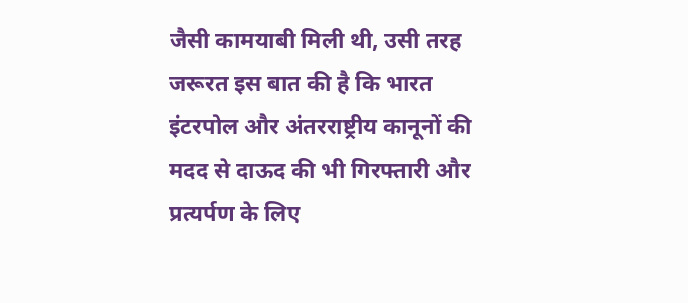जैसी कामयाबी मिली थी, उसी तरह जरूरत इस बात की है कि भारत इंटरपोल और अंतरराष्ट्रीय कानूनों की मदद से दाऊद की भी गिरफ्तारी और प्रत्यर्पण के लिए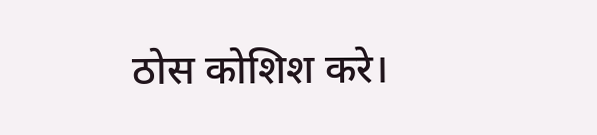ठोस कोशिश करे।